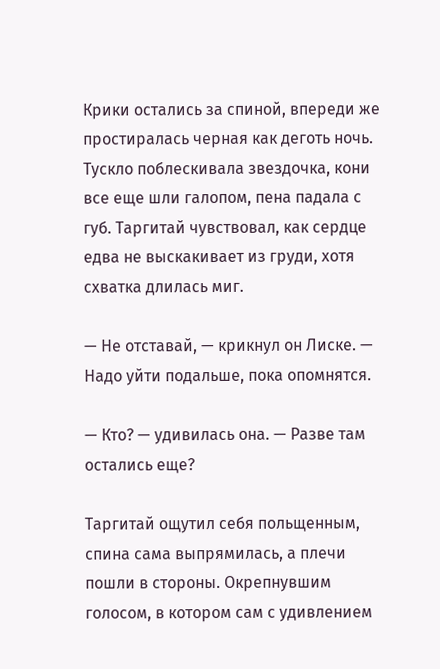Крики остались за спиной, впереди же простиралась черная как деготь ночь. Тускло поблескивала звездочка, кони все еще шли галопом, пена падала с губ. Таргитай чувствовал, как сердце едва не выскакивает из груди, хотя схватка длилась миг.

— Не отставай, — крикнул он Лиске. — Надо уйти подальше, пока опомнятся.

— Кто? — удивилась она. — Разве там остались еще?

Таргитай ощутил себя польщенным, спина сама выпрямилась, а плечи пошли в стороны. Окрепнувшим голосом, в котором сам с удивлением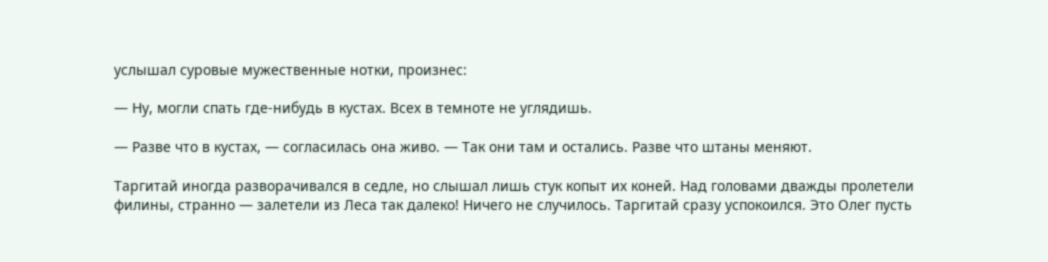услышал суровые мужественные нотки, произнес:

— Ну, могли спать где-нибудь в кустах. Всех в темноте не углядишь.

— Разве что в кустах, — согласилась она живо. — Так они там и остались. Разве что штаны меняют.

Таргитай иногда разворачивался в седле, но слышал лишь стук копыт их коней. Над головами дважды пролетели филины, странно — залетели из Леса так далеко! Ничего не случилось. Таргитай сразу успокоился. Это Олег пусть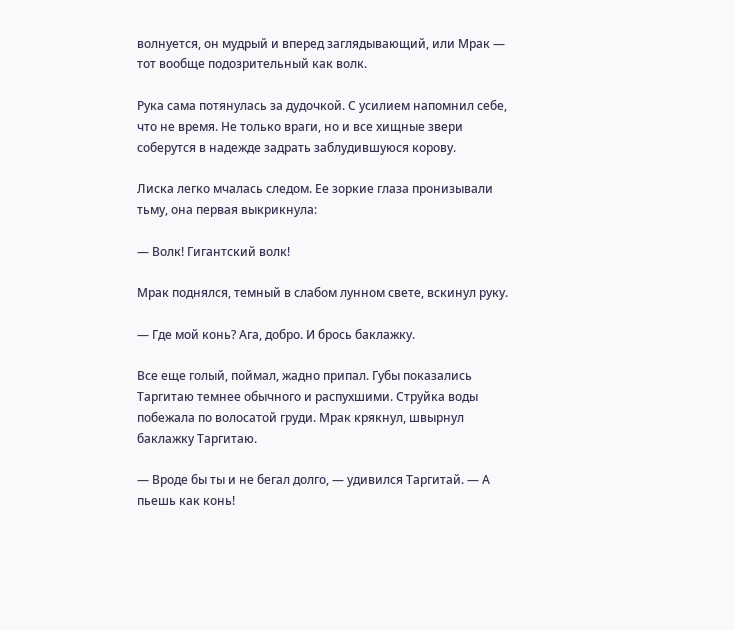волнуется, он мудрый и вперед заглядывающий, или Мрак — тот вообще подозрительный как волк.

Рука сама потянулась за дудочкой. С усилием напомнил себе, что не время. Не только враги, но и все хищные звери соберутся в надежде задрать заблудившуюся корову.

Лиска легко мчалась следом. Ее зоркие глаза пронизывали тьму, она первая выкрикнула:

— Волк! Гигантский волк!

Мрак поднялся, темный в слабом лунном свете, вскинул руку.

— Где мой конь? Ага, добро. И брось баклажку.

Все еще голый, поймал, жадно припал. Губы показались Таргитаю темнее обычного и распухшими. Струйка воды побежала по волосатой груди. Мрак крякнул, швырнул баклажку Таргитаю.

— Вроде бы ты и не бегал долго, — удивился Таргитай. — А пьешь как конь!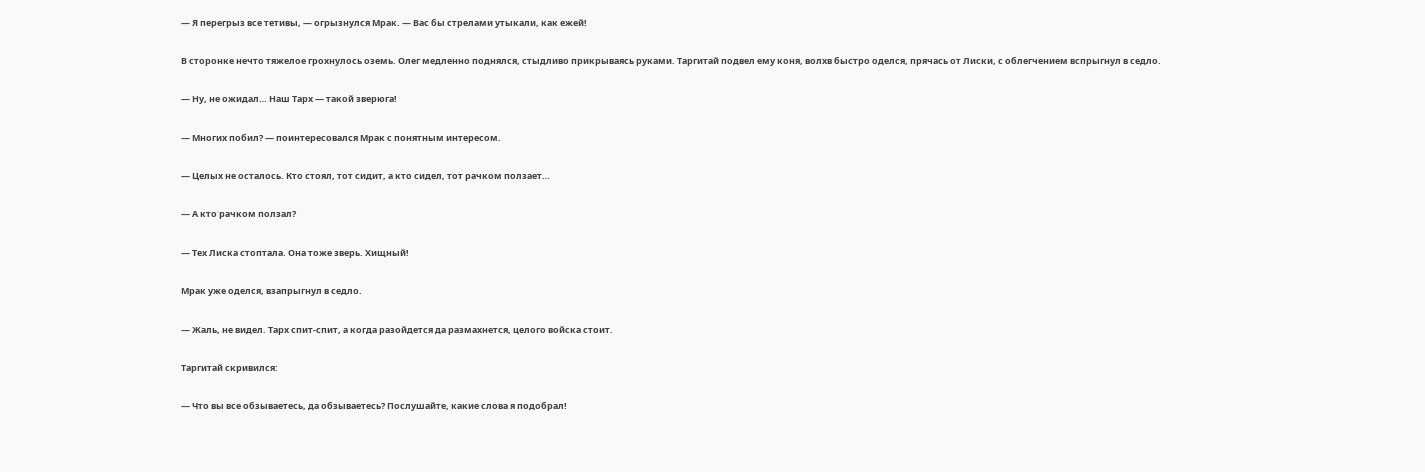— Я перегрыз все тетивы, — огрызнулся Мрак. — Вас бы стрелами утыкали, как ежей!

В сторонке нечто тяжелое грохнулось оземь. Олег медленно поднялся, стыдливо прикрываясь руками. Таргитай подвел ему коня, волхв быстро оделся, прячась от Лиски, с облегчением вспрыгнул в седло.

— Ну, не ожидал… Наш Тарх — такой зверюга!

— Многих побил? — поинтересовался Мрак с понятным интересом.

— Целых не осталось. Кто стоял, тот сидит, а кто сидел, тот рачком ползает…

— А кто рачком ползал?

— Тех Лиска стоптала. Она тоже зверь. Хищный!

Мрак уже оделся, взапрыгнул в седло.

— Жаль, не видел. Тарх спит-спит, а когда разойдется да размахнется, целого войска стоит.

Таргитай скривился:

— Что вы все обзываетесь, да обзываетесь? Послушайте, какие слова я подобрал!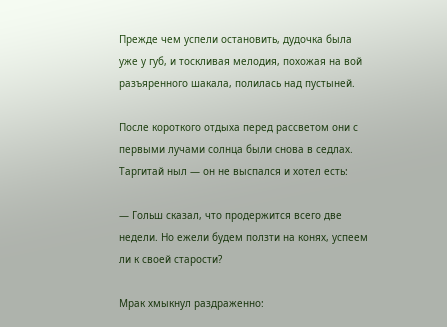Прежде чем успели остановить, дудочка была уже у губ, и тоскливая мелодия, похожая на вой разъяренного шакала, полилась над пустыней.

После короткого отдыха перед рассветом они с первыми лучами солнца были снова в седлах. Таргитай ныл — он не выспался и хотел есть:

— Гольш сказал, что продержится всего две недели. Но ежели будем ползти на конях, успеем ли к своей старости?

Мрак хмыкнул раздраженно: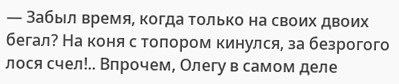— Забыл время, когда только на своих двоих бегал? На коня с топором кинулся, за безрогого лося счел!.. Впрочем, Олегу в самом деле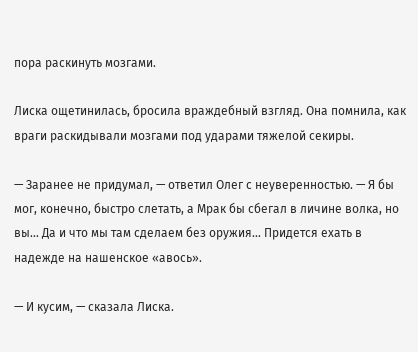пора раскинуть мозгами.

Лиска ощетинилась, бросила враждебный взгляд. Она помнила, как враги раскидывали мозгами под ударами тяжелой секиры.

— Заранее не придумал, — ответил Олег с неуверенностью. — Я бы мог, конечно, быстро слетать, а Мрак бы сбегал в личине волка, но вы… Да и что мы там сделаем без оружия… Придется ехать в надежде на нашенское «авось».

— И кусим, — сказала Лиска.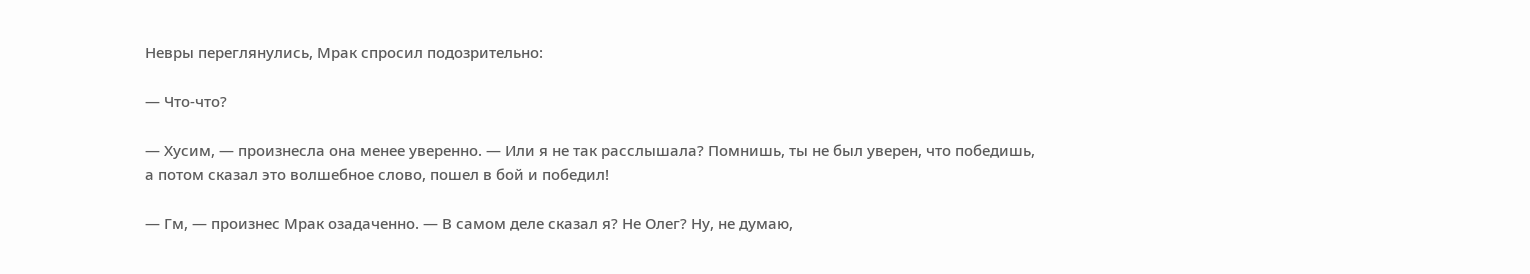Невры переглянулись, Мрак спросил подозрительно:

— Что-что?

— Хусим, — произнесла она менее уверенно. — Или я не так расслышала? Помнишь, ты не был уверен, что победишь, а потом сказал это волшебное слово, пошел в бой и победил!

— Гм, — произнес Мрак озадаченно. — В самом деле сказал я? Не Олег? Ну, не думаю,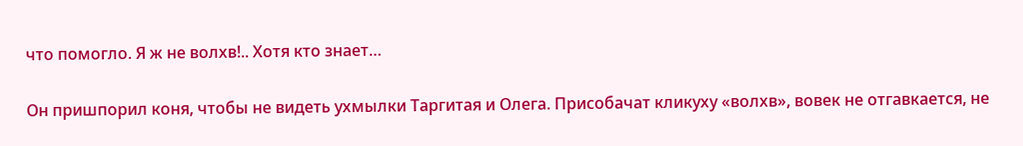что помогло. Я ж не волхв!.. Хотя кто знает…

Он пришпорил коня, чтобы не видеть ухмылки Таргитая и Олега. Присобачат кликуху «волхв», вовек не отгавкается, не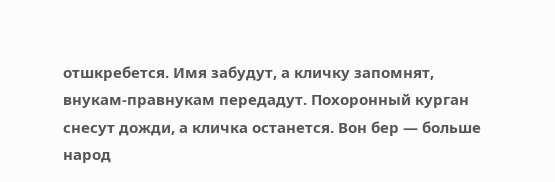отшкребется. Имя забудут, а кличку запомнят, внукам-правнукам передадут. Похоронный курган снесут дожди, а кличка останется. Вон бер — больше народ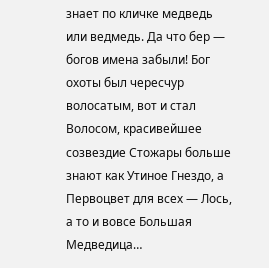знает по кличке медведь или ведмедь. Да что бер — богов имена забыли! Бог охоты был чересчур волосатым, вот и стал Волосом, красивейшее созвездие Стожары больше знают как Утиное Гнездо, а Первоцвет для всех — Лось, а то и вовсе Большая Медведица…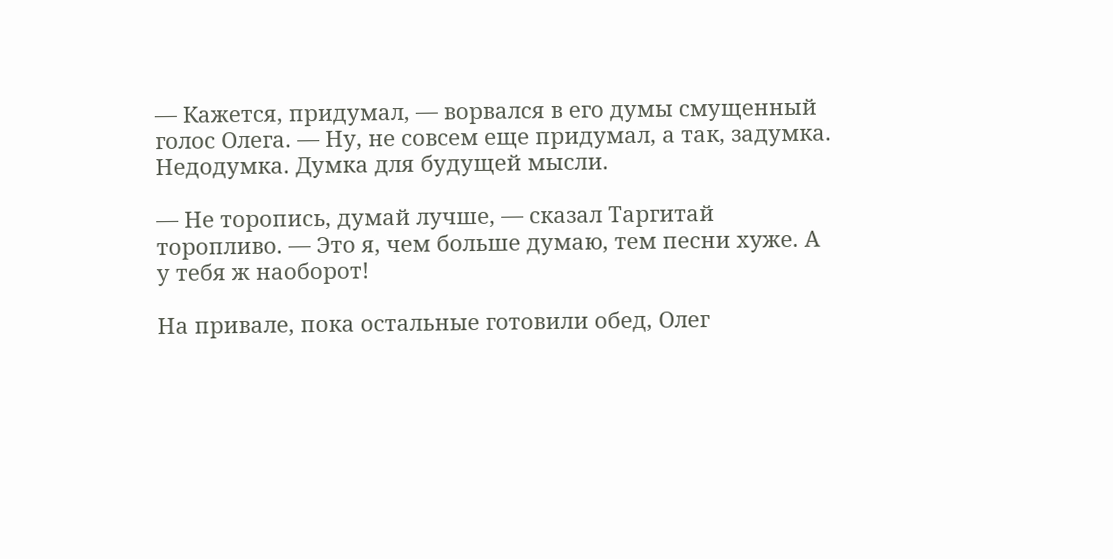— Кажется, придумал, — ворвался в его думы смущенный голос Олега. — Ну, не совсем еще придумал, а так, задумка. Недодумка. Думка для будущей мысли.

— Не торопись, думай лучше, — сказал Таргитай торопливо. — Это я, чем больше думаю, тем песни хуже. А у тебя ж наоборот!

На привале, пока остальные готовили обед, Олег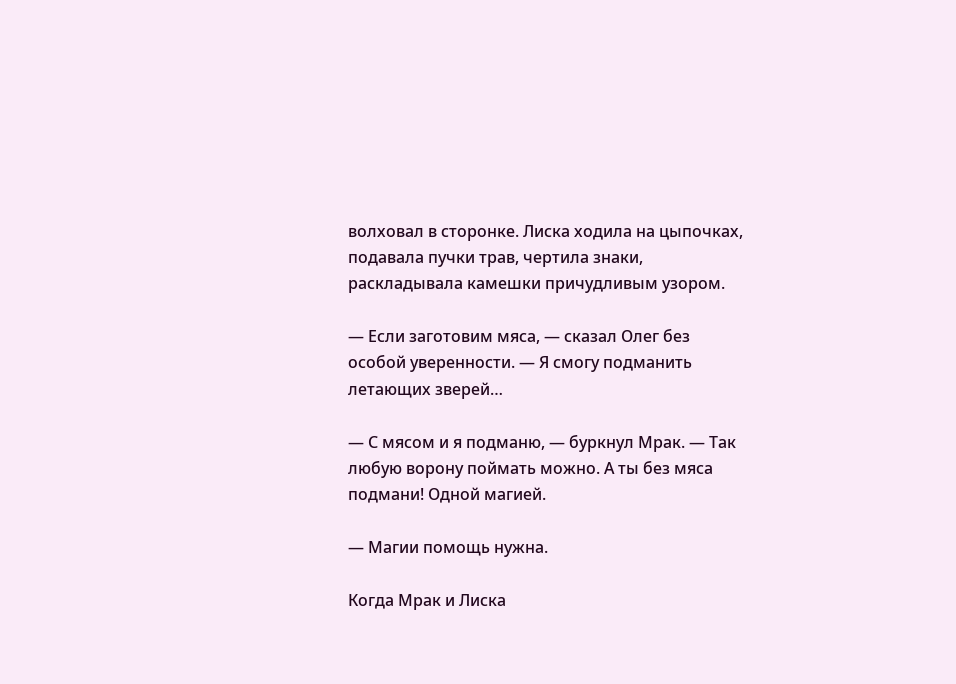волховал в сторонке. Лиска ходила на цыпочках, подавала пучки трав, чертила знаки, раскладывала камешки причудливым узором.

— Если заготовим мяса, — сказал Олег без особой уверенности. — Я смогу подманить летающих зверей…

— С мясом и я подманю, — буркнул Мрак. — Так любую ворону поймать можно. А ты без мяса подмани! Одной магией.

— Магии помощь нужна.

Когда Мрак и Лиска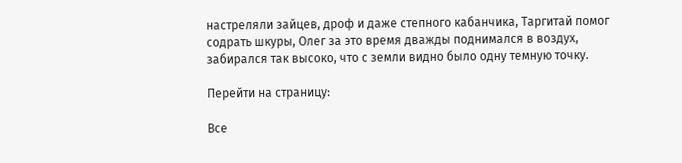настреляли зайцев, дроф и даже степного кабанчика, Таргитай помог содрать шкуры, Олег за это время дважды поднимался в воздух, забирался так высоко, что с земли видно было одну темную точку.

Перейти на страницу:

Все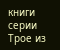книги серии Трое из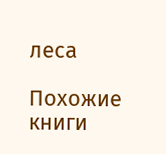леса

Похожие книги